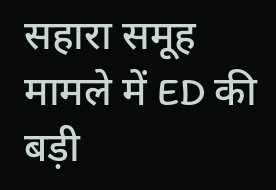सहारा समूह मामले में ED की बड़ी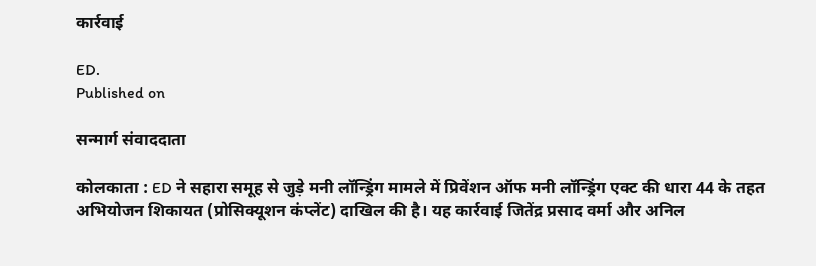कार्रवाई

ED.
Published on

सन्मार्ग संवाददाता

कोलकाता : ED ने सहारा समूह से जुड़े मनी लॉन्ड्रिंग मामले में प्रिवेंशन ऑफ मनी लॉन्ड्रिंग एक्ट की धारा 44 के तहत अभियोजन शिकायत (प्रोसिक्यूशन कंप्लेंट) दाखिल की है। यह कार्रवाई जितेंद्र प्रसाद वर्मा और अनिल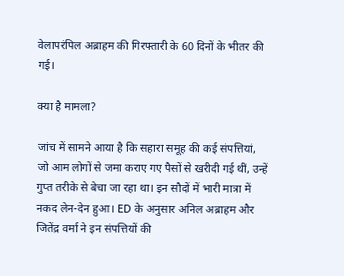वेलापरंपिल अब्राहम की गिरफ्तारी के 60 दिनों के भीतर की गई।

क्या है मामला?

जांच में सामने आया है कि सहारा समूह की कई संपत्तियां, जो आम लोगों से जमा कराए गए पैसों से खरीदी गई थीं, उन्हें गुप्त तरीके से बेचा जा रहा था। इन सौदों में भारी मात्रा में नकद लेन-देन हुआ। ED के अनुसार अनिल अब्राहम और जितेंद्र वर्मा ने इन संपत्तियों की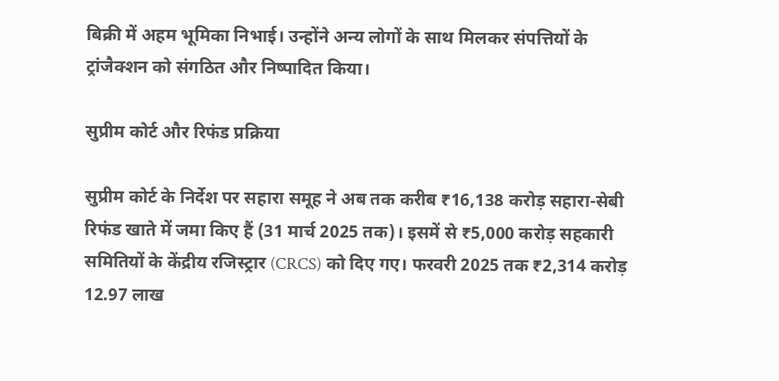बिक्री में अहम भूमिका निभाई। उन्होंने अन्य लोगों के साथ मिलकर संपत्तियों के ट्रांजैक्शन को संगठित और निष्पादित किया।

सुप्रीम कोर्ट और रिफंड प्रक्रिया

सुप्रीम कोर्ट के निर्देश पर सहारा समूह ने अब तक करीब ₹16,138 करोड़ सहारा-सेबी रिफंड खाते में जमा किए हैं (31 मार्च 2025 तक)। इसमें से ₹5,000 करोड़ सहकारी समितियों के केंद्रीय रजिस्ट्रार (CRCS) को दिए गए। फरवरी 2025 तक ₹2,314 करोड़ 12.97 लाख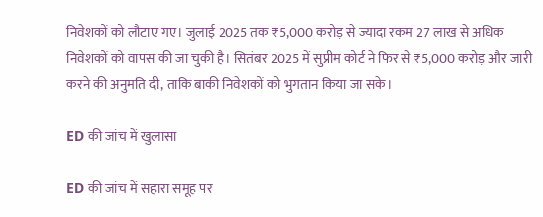निवेशकों को लौटाए गए। जुलाई 2025 तक ₹5,000 करोड़ से ज्यादा रकम 27 लाख से अधिक निवेशकों को वापस की जा चुकी है। सितंबर 2025 में सुप्रीम कोर्ट ने फिर से ₹5,000 करोड़ और जारी करने की अनुमति दी, ताकि बाकी निवेशकों को भुगतान किया जा सके।

ED की जांच में खुलासा

ED की जांच में सहारा समूह पर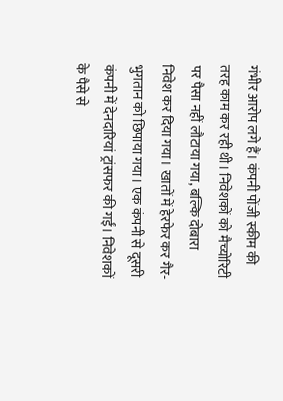गंभीर आरोप लगे हैं। कंपनी पोंजी स्कीम की तरह काम कर रही थी। निवेशकों को मैच्योरिटी पर पैसा नहीं लौटाया गया, बल्कि दोबारा निवेश कर दिया गया। खातों में हेरफेर कर गैर-भुगतान को छिपाया गया। एक कंपनी से दूसरी कंपनी में देनदारियां ट्रांसफर की गईं। निवेशकों के पैसे से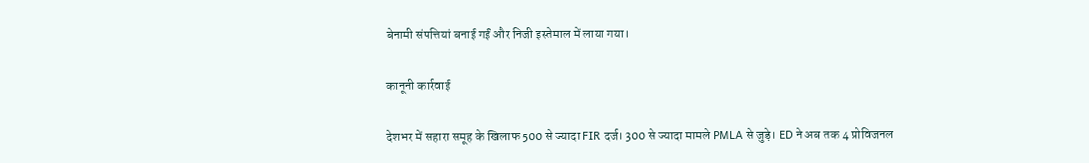बेनामी संपत्तियां बनाई गईं और निजी इस्तेमाल में लाया गया।

कानूनी कार्रवाई

देशभर में सहारा समूह के खिलाफ 500 से ज्यादा FIR दर्ज। 300 से ज्यादा मामले PMLA से जुड़े। ED ने अब तक 4 प्रोविजनल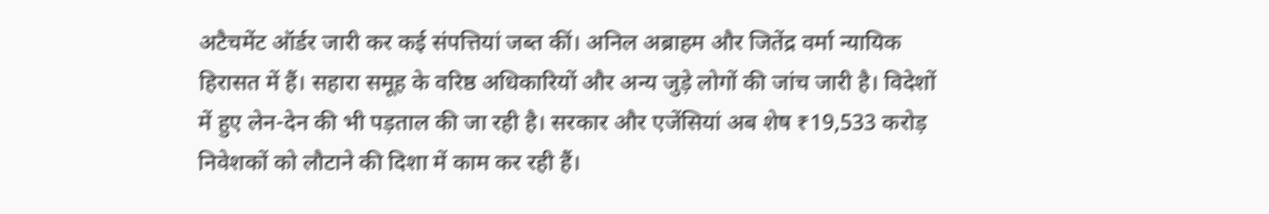अटैचमेंट ऑर्डर जारी कर कई संपत्तियां जब्त कीं। अनिल अब्राहम और जितेंद्र वर्मा न्यायिक हिरासत में हैं। सहारा समूह के वरिष्ठ अधिकारियों और अन्य जुड़े लोगों की जांच जारी है। विदेशों में हुए लेन-देन की भी पड़ताल की जा रही है। सरकार और एजेंसियां अब शेष ₹19,533 करोड़ निवेशकों को लौटाने की दिशा में काम कर रही हैं।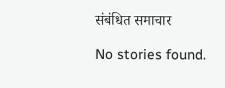संबंधित समाचार

No stories found.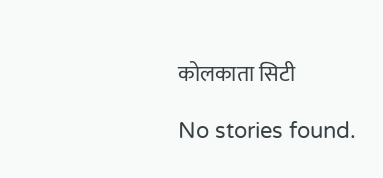कोलकाता सिटी

No stories found.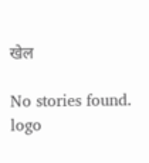खेल

No stories found.
logo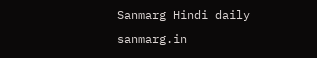Sanmarg Hindi daily
sanmarg.in